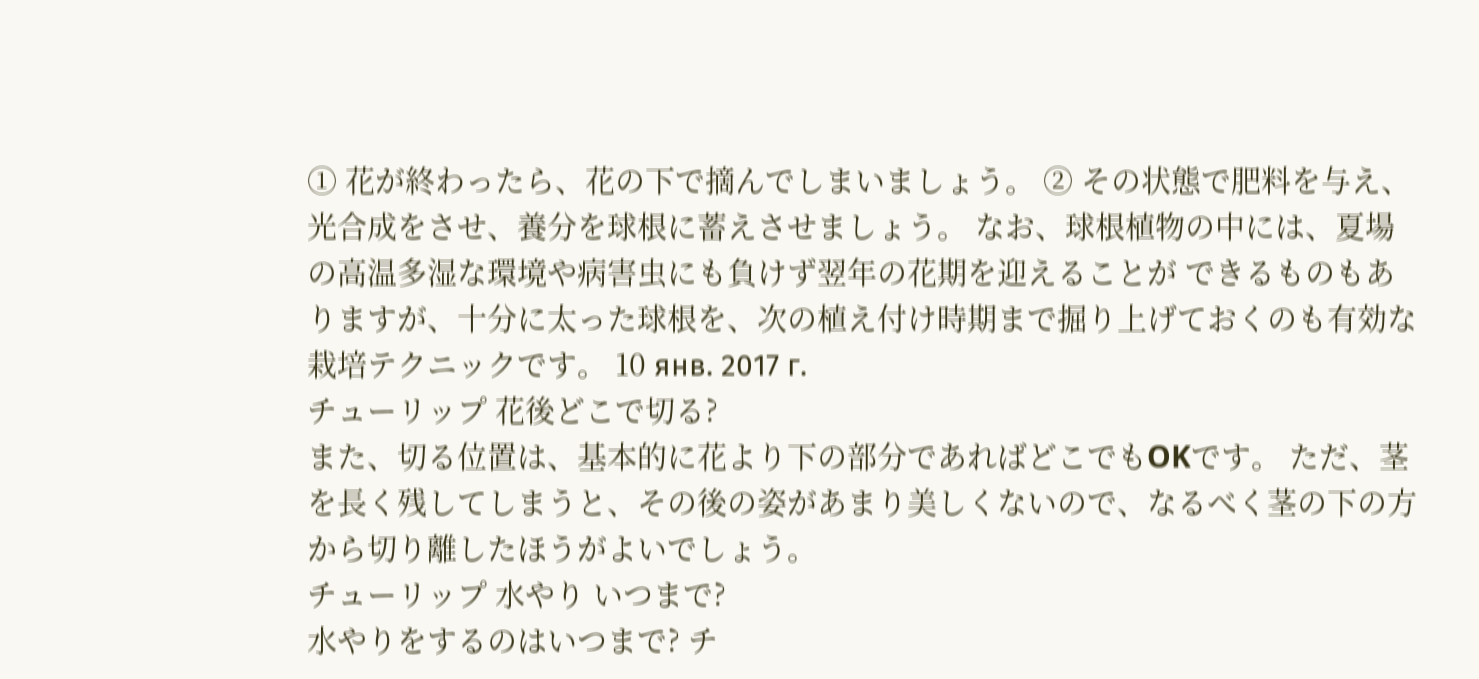① 花が終わったら、花の下で摘んでしまいましょう。 ② その状態で肥料を与え、光合成をさせ、養分を球根に蓄えさせましょう。 なお、球根植物の中には、夏場の高温多湿な環境や病害虫にも負けず翌年の花期を迎えることが できるものもありますが、十分に太った球根を、次の植え付け時期まで掘り上げておくのも有効な栽培テクニックです。 10 янв. 2017 г.
チューリップ 花後どこで切る?
また、切る位置は、基本的に花より下の部分であればどこでもOKです。 ただ、茎を長く残してしまうと、その後の姿があまり美しくないので、なるべく茎の下の方から切り離したほうがよいでしょう。
チューリップ 水やり いつまで?
水やりをするのはいつまで? チ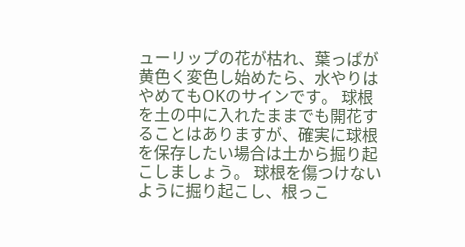ューリップの花が枯れ、葉っぱが黄色く変色し始めたら、水やりはやめてもOKのサインです。 球根を土の中に入れたままでも開花することはありますが、確実に球根を保存したい場合は土から掘り起こしましょう。 球根を傷つけないように掘り起こし、根っこ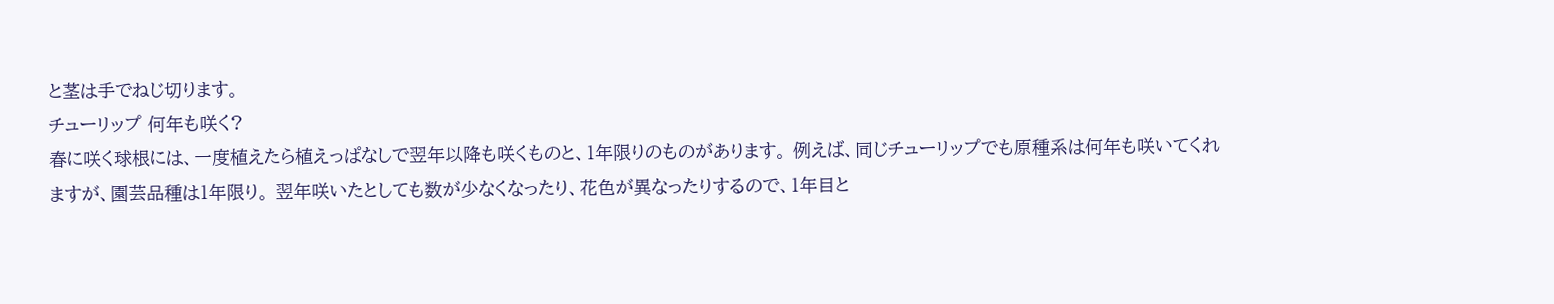と茎は手でねじ切ります。
チューリップ 何年も咲く?
春に咲く球根には、一度植えたら植えっぱなしで翌年以降も咲くものと、1年限りのものがあります。 例えば、同じチューリップでも原種系は何年も咲いてくれますが、園芸品種は1年限り。 翌年咲いたとしても数が少なくなったり、花色が異なったりするので、1年目と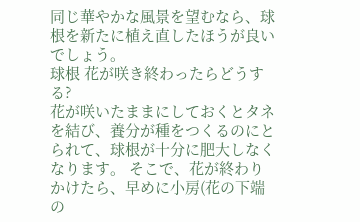同じ華やかな風景を望むなら、球根を新たに植え直したほうが良いでしょう。
球根 花が咲き終わったらどうする?
花が咲いたままにしておくとタネを結び、養分が種をつくるのにとられて、球根が十分に肥大しなくなります。 そこで、花が終わりかけたら、早めに小房(花の下端の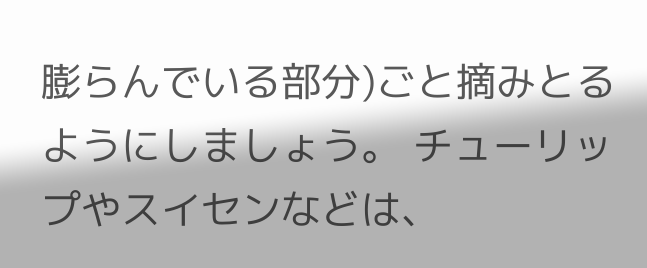膨らんでいる部分)ごと摘みとるようにしましょう。 チューリップやスイセンなどは、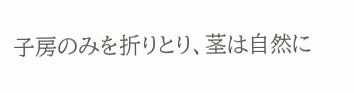子房のみを折りとり、茎は自然に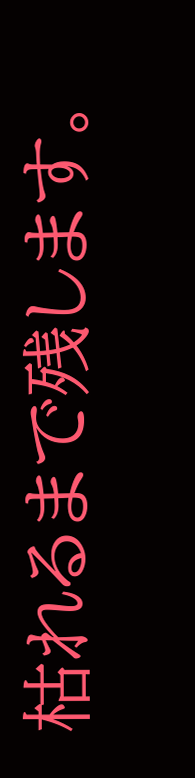枯れるまで残します。